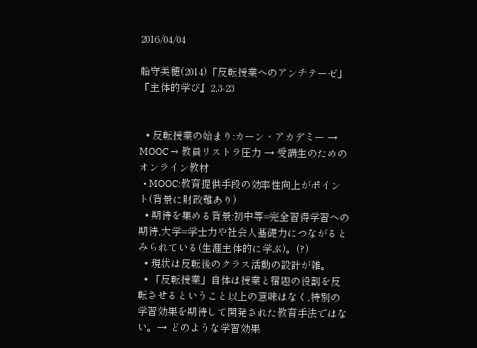2016/04/04

船守美穂(2014)「反転授業へのアンチテーゼ」『主体的学び』2,3-23


  • 反転授業の始まり:カーン・アカデミー → MOOC → 教員リストラ圧力 → 受講生のためのオンライン教材
  • MOOC:教育提供手段の効率性向上がポイント(背景に財政難あり)
  • 期待を集める背景:初中等=完全習得学習への期待,大学=学士力や社会人基礎力につながるとみられている(生涯主体的に学ぶ)。(?)
  • 現状は反転後のクラス活動の設計が雑。
  • 「反転授業」自体は授業と宿題の役割を反転させるということ以上の意味はなく,特別の学習効果を期待して開発された教育手法ではない。→ どのような学習効果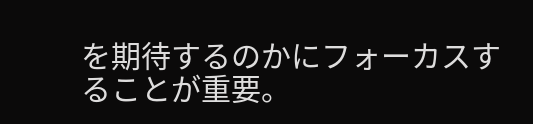を期待するのかにフォーカスすることが重要。